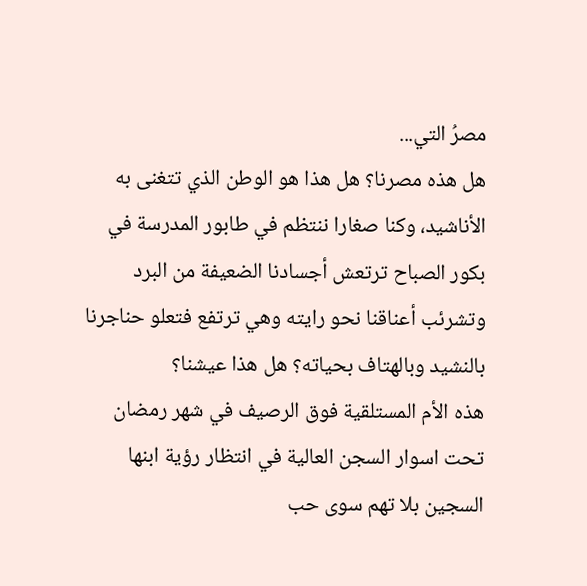مصرُ التي...
هل هذه مصرنا؟ هل هذا هو الوطن الذي تتغنى به الأناشيد، وكنا صغارا ننتظم في طابور المدرسة في بكور الصباح ترتعش أجسادنا الضعيفة من البرد وتشرئب أعناقنا نحو رايته وهي ترتفع فتعلو حناجرنا بالنشيد وبالهتاف بحياته؟ هل هذا عيشنا؟
هذه الأم المستلقية فوق الرصيف في شهر رمضان تحت اسوار السجن العالية في انتظار رؤية ابنها السجين بلا تهم سوى حب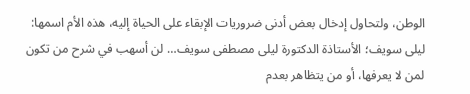الوطن، ولتحاول إدخال بعض أدنى ضروريات الإبقاء على الحياة إليه، هذه الأم اسمها: ليلى سويف؛ الأستاذة الدكتورة ليلى مصطفى سويف… لن أسهب في شرح من تكون لمن لا يعرفها، أو من يتظاهر بعدم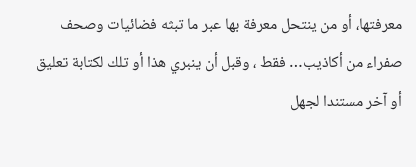معرفتها، أو من ينتحل معرفة بها عبر ما تبثه فضائيات وصحف صفراء من أكاذيب… فقط ، وقبل أن ينبري هذا أو تلك لكتابة تعليق أو آخر مستندا لجهل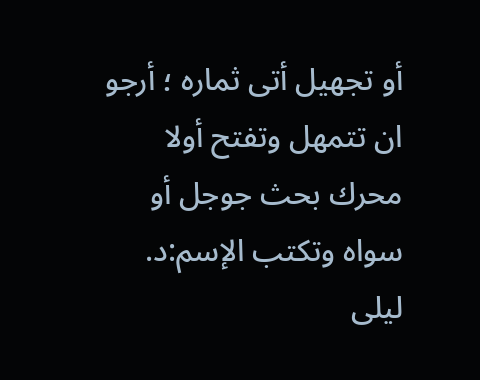أو تجهيل أتى ثماره ؛ أرجو ان تتمهل وتفتح أولا محرك بحث جوجل أو سواه وتكتب الإسم:د. ليلى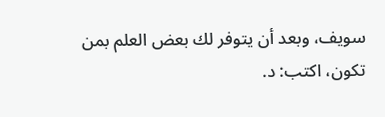سويف، وبعد أن يتوفر لك بعض العلم بمن تكون، اكتب: د.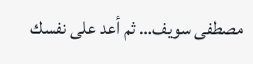مصطفى سويف… ثم أعد على نفسك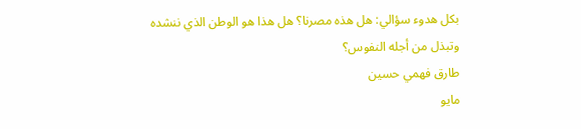بكل هدوء سؤالي: هل هذه مصرنا؟ هل هذا هو الوطن الذي ننشده وتبذل من أجله النفوس؟
طارق فهمي حسين
مايو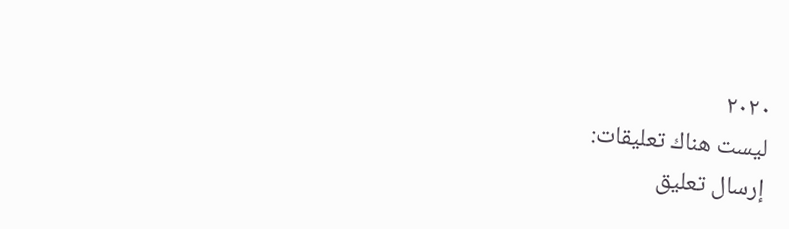٢٠٢٠
ليست هناك تعليقات:
إرسال تعليق